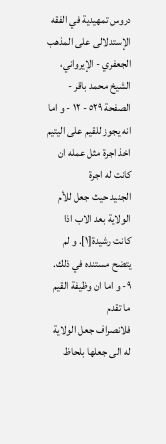دروس تمهيدية في الفقه الإستدلالى على المذهب الجعفري - الإيرواني، الشيخ محمد باقر - الصفحة ٥٢٩ - ١٢ - و اما انه يجوز للقيم على اليتيم اخذ اجرة مثل عمله ان كانت له اجرة
الجنيد حيث جعل للأم الولاية بعد الاب اذا كانت رشيدة[١]. و لم يتضح مستنده في ذلك.
٩- و اما ان وظيفة القيم ما تقدم
فلانصراف جعل الولاية له الى جعلها بلحاظ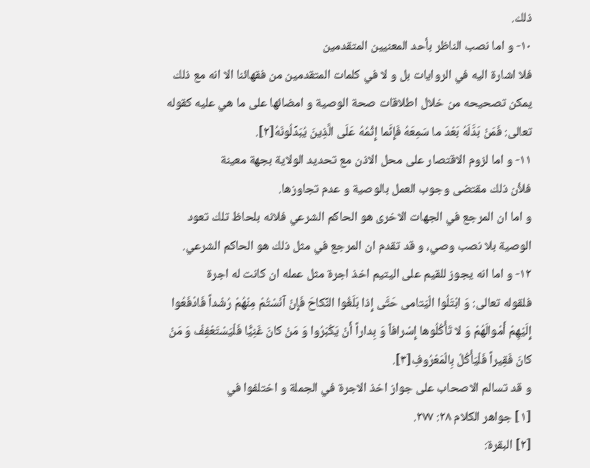ذلك.
١٠- و اما نصب الناظر بأحد المعنيين المتقدمين
فلا اشارة اليه في الروايات بل و لا في كلمات المتقدمين من فقهائنا الا انه مع ذلك يمكن تصحيحه من خلال اطلاقات صحة الوصية و امضائها على ما هي عليه كقوله تعالى: فَمَنْ بَدَّلَهُ بَعْدَ ما سَمِعَهُ فَإِنَّما إِثْمُهُ عَلَى الَّذِينَ يُبَدِّلُونَهُ[٢].
١١- و اما لزوم الاقتصار على محل الاذن مع تحديد الولاية بجهة معينة
فلأن ذلك مقتضى وجوب العمل بالوصية و عدم تجاوزها.
و اما ان المرجع في الجهات الاخرى هو الحاكم الشرعي فلانه بلحاظ تلك تعود الوصية بلا نصب وصي، و قد تقدم ان المرجع في مثل ذلك هو الحاكم الشرعي.
١٢- و اما انه يجوز للقيم على اليتيم اخذ اجرة مثل عمله ان كانت له اجرة
فلقوله تعالى: وَ ابْتَلُوا الْيَتامى حَتَّى إِذا بَلَغُوا النِّكاحَ فَإِنْ آنَسْتُمْ مِنْهُمْ رُشْداً فَادْفَعُوا إِلَيْهِمْ أَمْوالَهُمْ وَ لا تَأْكُلُوها إِسْرافاً وَ بِداراً أَنْ يَكْبَرُوا وَ مَنْ كانَ غَنِيًّا فَلْيَسْتَعْفِفْ وَ مَنْ كانَ فَقِيراً فَلْيَأْكُلْ بِالْمَعْرُوفِ[٣].
و قد تسالم الاصحاب على جواز اخذ الاجرة في الجملة و اختلفوا في
[١] جواهر الكلام ٢٨: ٢٧٧.
[٢] البقرة: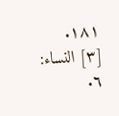١٨١.
[٣] النساء: ٦.